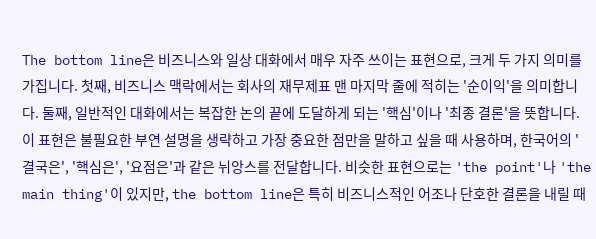The bottom line은 비즈니스와 일상 대화에서 매우 자주 쓰이는 표현으로, 크게 두 가지 의미를 가집니다. 첫째, 비즈니스 맥락에서는 회사의 재무제표 맨 마지막 줄에 적히는 '순이익'을 의미합니다. 둘째, 일반적인 대화에서는 복잡한 논의 끝에 도달하게 되는 '핵심'이나 '최종 결론'을 뜻합니다. 이 표현은 불필요한 부연 설명을 생략하고 가장 중요한 점만을 말하고 싶을 때 사용하며, 한국어의 '결국은', '핵심은', '요점은'과 같은 뉘앙스를 전달합니다. 비슷한 표현으로는 'the point'나 'the main thing'이 있지만, the bottom line은 특히 비즈니스적인 어조나 단호한 결론을 내릴 때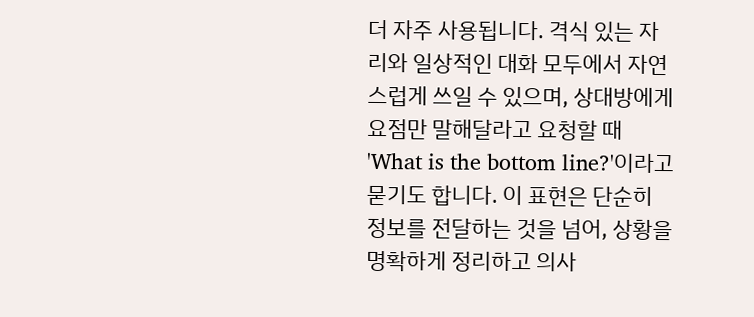더 자주 사용됩니다. 격식 있는 자리와 일상적인 대화 모두에서 자연스럽게 쓰일 수 있으며, 상대방에게 요점만 말해달라고 요청할 때 'What is the bottom line?'이라고 묻기도 합니다. 이 표현은 단순히 정보를 전달하는 것을 넘어, 상황을 명확하게 정리하고 의사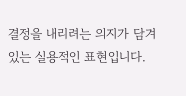결정을 내리려는 의지가 담겨 있는 실용적인 표현입니다.